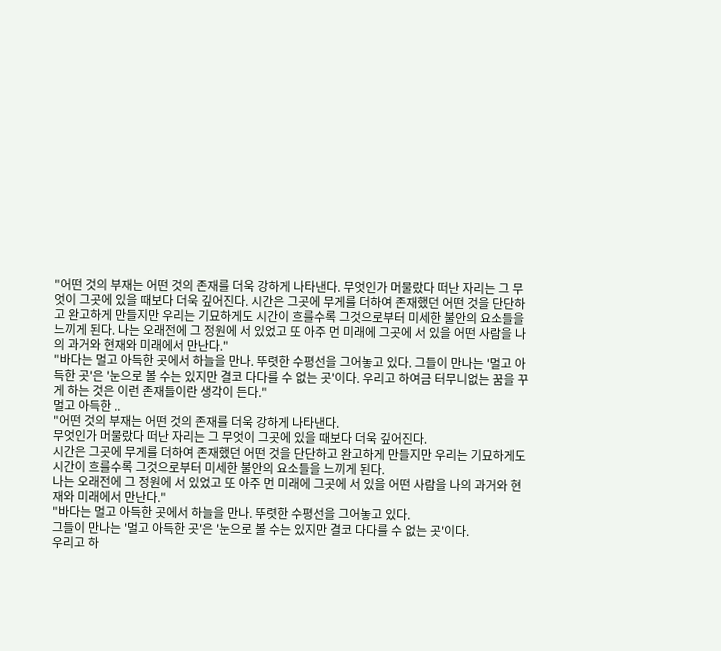"어떤 것의 부재는 어떤 것의 존재를 더욱 강하게 나타낸다. 무엇인가 머물랐다 떠난 자리는 그 무엇이 그곳에 있을 때보다 더욱 깊어진다. 시간은 그곳에 무게를 더하여 존재했던 어떤 것을 단단하고 완고하게 만들지만 우리는 기묘하게도 시간이 흐를수록 그것으로부터 미세한 불안의 요소들을 느끼게 된다. 나는 오래전에 그 정원에 서 있었고 또 아주 먼 미래에 그곳에 서 있을 어떤 사람을 나의 과거와 현재와 미래에서 만난다."
"바다는 멀고 아득한 곳에서 하늘을 만나. 뚜렷한 수평선을 그어놓고 있다. 그들이 만나는 '멀고 아득한 곳'은 '눈으로 볼 수는 있지만 결코 다다를 수 없는 곳'이다. 우리고 하여금 터무니없는 꿈을 꾸게 하는 것은 이런 존재들이란 생각이 든다."
멀고 아득한 ..
"어떤 것의 부재는 어떤 것의 존재를 더욱 강하게 나타낸다.
무엇인가 머물랐다 떠난 자리는 그 무엇이 그곳에 있을 때보다 더욱 깊어진다.
시간은 그곳에 무게를 더하여 존재했던 어떤 것을 단단하고 완고하게 만들지만 우리는 기묘하게도 시간이 흐를수록 그것으로부터 미세한 불안의 요소들을 느끼게 된다.
나는 오래전에 그 정원에 서 있었고 또 아주 먼 미래에 그곳에 서 있을 어떤 사람을 나의 과거와 현재와 미래에서 만난다."
"바다는 멀고 아득한 곳에서 하늘을 만나. 뚜렷한 수평선을 그어놓고 있다.
그들이 만나는 '멀고 아득한 곳'은 '눈으로 볼 수는 있지만 결코 다다를 수 없는 곳'이다.
우리고 하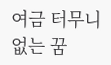여금 터무니없는 꿈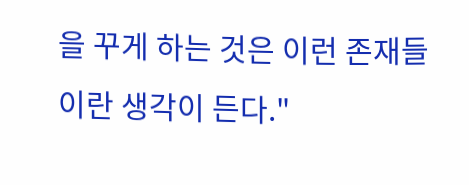을 꾸게 하는 것은 이런 존재들이란 생각이 든다."